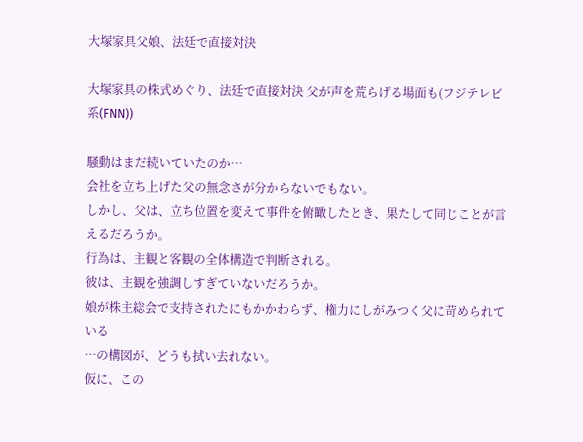大塚家具父娘、法廷で直接対決

大塚家具の株式めぐり、法廷で直接対決 父が声を荒らげる場面も(フジテレビ系(FNN))

騒動はまだ続いていたのか…
会社を立ち上げた父の無念さが分からないでもない。
しかし、父は、立ち位置を変えて事件を俯瞰したとき、果たして同じことが言えるだろうか。
行為は、主観と客観の全体構造で判断される。
彼は、主観を強調しすぎていないだろうか。
娘が株主総会で支持されたにもかかわらず、権力にしがみつく父に苛められている
…の構図が、どうも拭い去れない。
仮に、この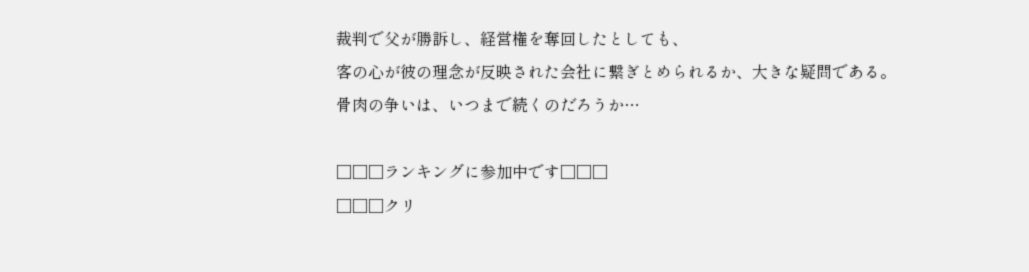裁判で父が勝訴し、経営権を奪回したとしても、
客の心が彼の理念が反映された会社に繋ぎとめられるか、大きな疑問である。
骨肉の争いは、いつまで続くのだろうか…

□□□ランキングに参加中です□□□
□□□クリ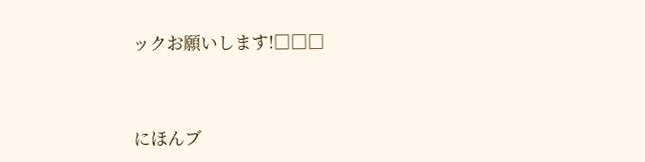ックお願いします!□□□


にほんブ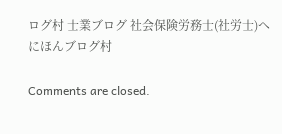ログ村 士業ブログ 社会保険労務士(社労士)へ
にほんブログ村

Comments are closed.